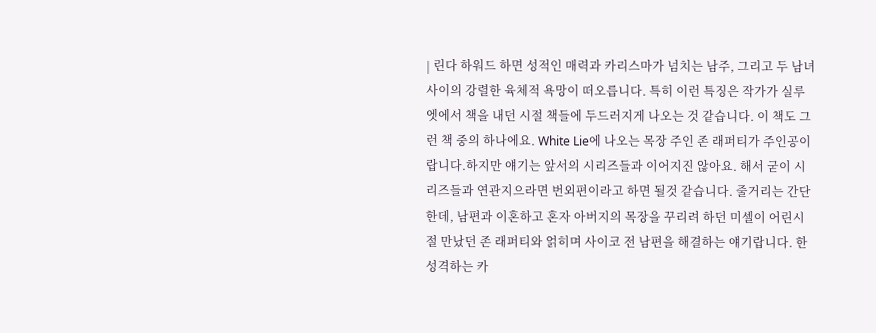| 린다 하워드 하면 성적인 매력과 카리스마가 넘치는 남주, 그리고 두 남녀 사이의 강렬한 육체적 욕망이 떠오릅니다. 특히 이런 특징은 작가가 실루엣에서 책을 내던 시절 책들에 두드러지게 나오는 것 같습니다. 이 책도 그런 책 중의 하나에요. White Lie에 나오는 목장 주인 존 래퍼티가 주인공이랍니다.하지만 얘기는 앞서의 시리즈들과 이어지진 않아요. 해서 굳이 시리즈들과 연관지으라면 번외편이라고 하면 될것 같습니다. 줄거리는 간단한데, 남편과 이혼하고 혼자 아버지의 목장을 꾸리려 하던 미셀이 어린시절 만났던 존 래퍼티와 얽히며 사이코 전 남편을 해결하는 얘기랍니다. 한 성격하는 카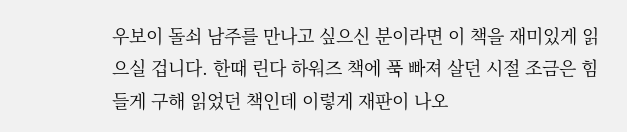우보이 돌쇠 남주를 만나고 싶으신 분이라면 이 책을 재미있게 읽으실 겁니다. 한때 린다 하워즈 책에 푹 빠져 살던 시절 조금은 힘들게 구해 읽었던 책인데 이렇게 재판이 나오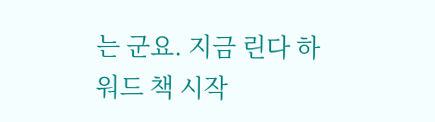는 군요. 지금 린다 하워드 책 시작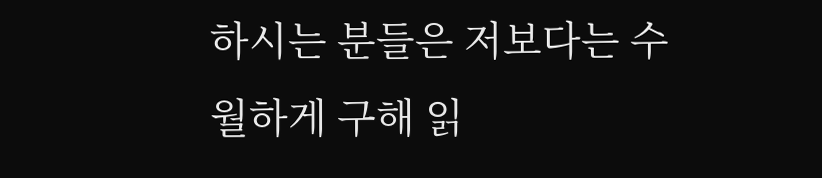하시는 분들은 저보다는 수월하게 구해 읽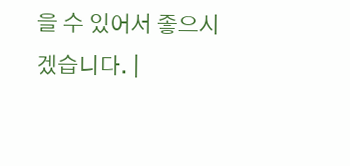을 수 있어서 좋으시겠습니다. |